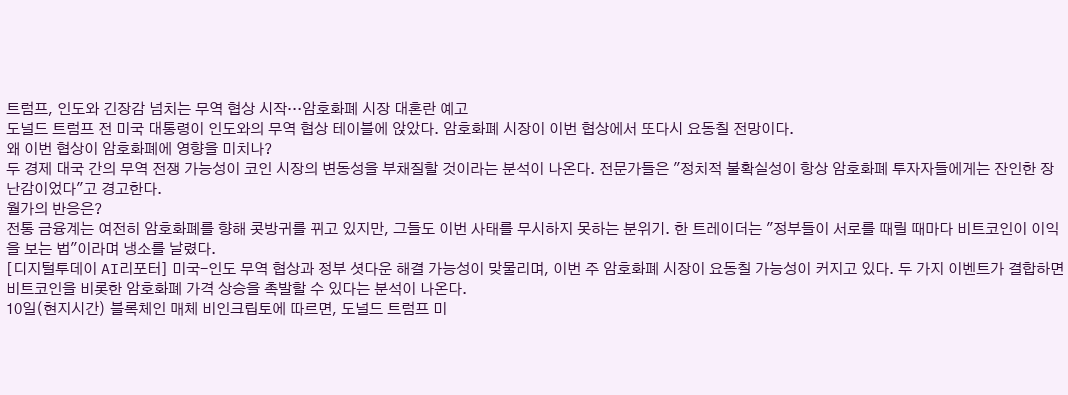트럼프, 인도와 긴장감 넘치는 무역 협상 시작…암호화폐 시장 대혼란 예고
도널드 트럼프 전 미국 대통령이 인도와의 무역 협상 테이블에 앉았다. 암호화폐 시장이 이번 협상에서 또다시 요동칠 전망이다.
왜 이번 협상이 암호화폐에 영향을 미치나?
두 경제 대국 간의 무역 전쟁 가능성이 코인 시장의 변동성을 부채질할 것이라는 분석이 나온다. 전문가들은 "정치적 불확실성이 항상 암호화폐 투자자들에게는 잔인한 장난감이었다"고 경고한다.
월가의 반응은?
전통 금융계는 여전히 암호화폐를 향해 콧방귀를 뀌고 있지만, 그들도 이번 사태를 무시하지 못하는 분위기. 한 트레이더는 "정부들이 서로를 때릴 때마다 비트코인이 이익을 보는 법"이라며 냉소를 날렸다.
[디지털투데이 AI리포터] 미국-인도 무역 협상과 정부 셧다운 해결 가능성이 맞물리며, 이번 주 암호화폐 시장이 요동칠 가능성이 커지고 있다. 두 가지 이벤트가 결합하면 비트코인을 비롯한 암호화폐 가격 상승을 촉발할 수 있다는 분석이 나온다.
10일(현지시간) 블록체인 매체 비인크립토에 따르면, 도널드 트럼프 미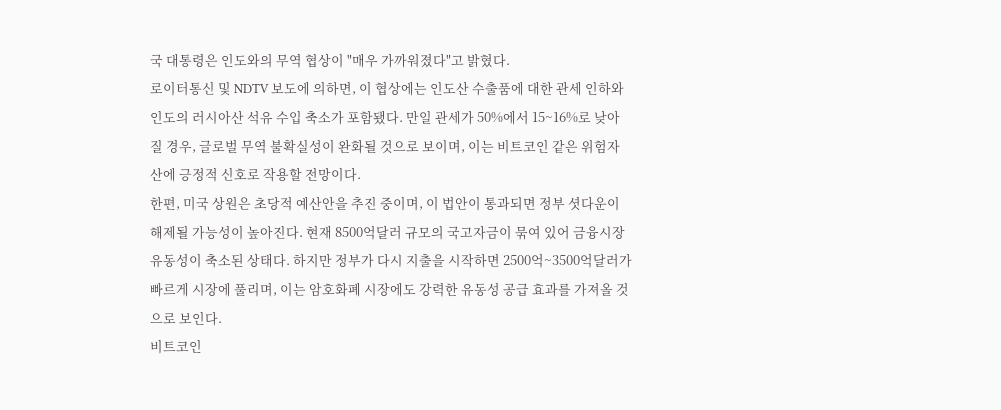국 대통령은 인도와의 무역 협상이 "매우 가까워졌다"고 밝혔다.
로이터통신 및 NDTV 보도에 의하면, 이 협상에는 인도산 수출품에 대한 관세 인하와 인도의 러시아산 석유 수입 축소가 포함됐다. 만일 관세가 50%에서 15~16%로 낮아질 경우, 글로벌 무역 불확실성이 완화될 것으로 보이며, 이는 비트코인 같은 위험자산에 긍정적 신호로 작용할 전망이다.
한편, 미국 상원은 초당적 예산안을 추진 중이며, 이 법안이 통과되면 정부 셧다운이 해제될 가능성이 높아진다. 현재 8500억달러 규모의 국고자금이 묶여 있어 금융시장 유동성이 축소된 상태다. 하지만 정부가 다시 지출을 시작하면 2500억~3500억달러가 빠르게 시장에 풀리며, 이는 암호화폐 시장에도 강력한 유동성 공급 효과를 가져올 것으로 보인다.
비트코인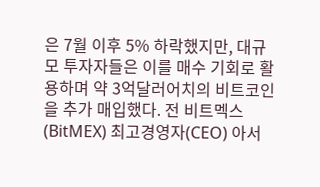은 7월 이후 5% 하락했지만, 대규모 투자자들은 이를 매수 기회로 활용하며 약 3억달러어치의 비트코인을 추가 매입했다. 전 비트멕스(BitMEX) 최고경영자(CEO) 아서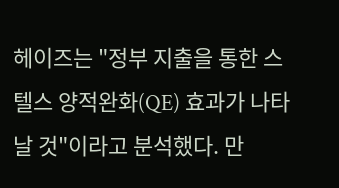헤이즈는 "정부 지출을 통한 스텔스 양적완화(QE) 효과가 나타날 것"이라고 분석했다. 만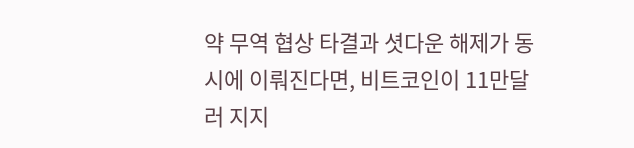약 무역 협상 타결과 셧다운 해제가 동시에 이뤄진다면, 비트코인이 11만달러 지지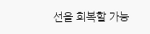선을 회복할 가능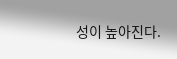성이 높아진다.